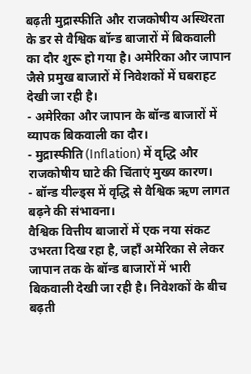बढ़ती मुद्रास्फीति और राजकोषीय अस्थिरता के डर से वैश्विक बॉन्ड बाजारों में बिकवाली का दौर शुरू हो गया है। अमेरिका और जापान जैसे प्रमुख बाजारों में निवेशकों में घबराहट देखी जा रही है।
- अमेरिका और जापान के बॉन्ड बाजारों में व्यापक बिकवाली का दौर।
- मुद्रास्फीति (Inflation) में वृद्धि और राजकोषीय घाटे की चिंताएं मुख्य कारण।
- बॉन्ड यील्ड्स में वृद्धि से वैश्विक ऋण लागत बढ़ने की संभावना।
वैश्विक वित्तीय बाजारों में एक नया संकट उभरता दिख रहा है, जहाँ अमेरिका से लेकर जापान तक के बॉन्ड बाजारों में भारी बिकवाली देखी जा रही है। निवेशकों के बीच बढ़ती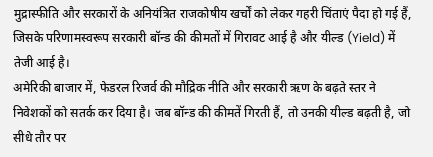मुद्रास्फीति और सरकारों के अनियंत्रित राजकोषीय खर्चों को लेकर गहरी चिंताएं पैदा हो गई हैं, जिसके परिणामस्वरूप सरकारी बॉन्ड की कीमतों में गिरावट आई है और यील्ड (Yield) में तेजी आई है।
अमेरिकी बाजार में, फेडरल रिजर्व की मौद्रिक नीति और सरकारी ऋण के बढ़ते स्तर ने निवेशकों को सतर्क कर दिया है। जब बॉन्ड की कीमतें गिरती हैं, तो उनकी यील्ड बढ़ती है, जो सीधे तौर पर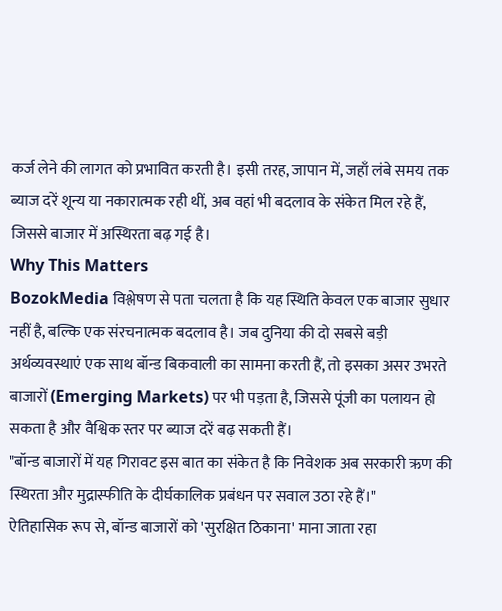कर्ज लेने की लागत को प्रभावित करती है। इसी तरह, जापान में, जहाँ लंबे समय तक ब्याज दरें शून्य या नकारात्मक रही थीं, अब वहां भी बदलाव के संकेत मिल रहे हैं, जिससे बाजार में अस्थिरता बढ़ गई है।
Why This Matters
BozokMedia विश्लेषण से पता चलता है कि यह स्थिति केवल एक बाजार सुधार नहीं है, बल्कि एक संरचनात्मक बदलाव है। जब दुनिया की दो सबसे बड़ी अर्थव्यवस्थाएं एक साथ बॉन्ड बिकवाली का सामना करती हैं, तो इसका असर उभरते बाजारों (Emerging Markets) पर भी पड़ता है, जिससे पूंजी का पलायन हो सकता है और वैश्विक स्तर पर ब्याज दरें बढ़ सकती हैं।
"बॉन्ड बाजारों में यह गिरावट इस बात का संकेत है कि निवेशक अब सरकारी ऋण की स्थिरता और मुद्रास्फीति के दीर्घकालिक प्रबंधन पर सवाल उठा रहे हैं।"
ऐतिहासिक रूप से, बॉन्ड बाजारों को 'सुरक्षित ठिकाना' माना जाता रहा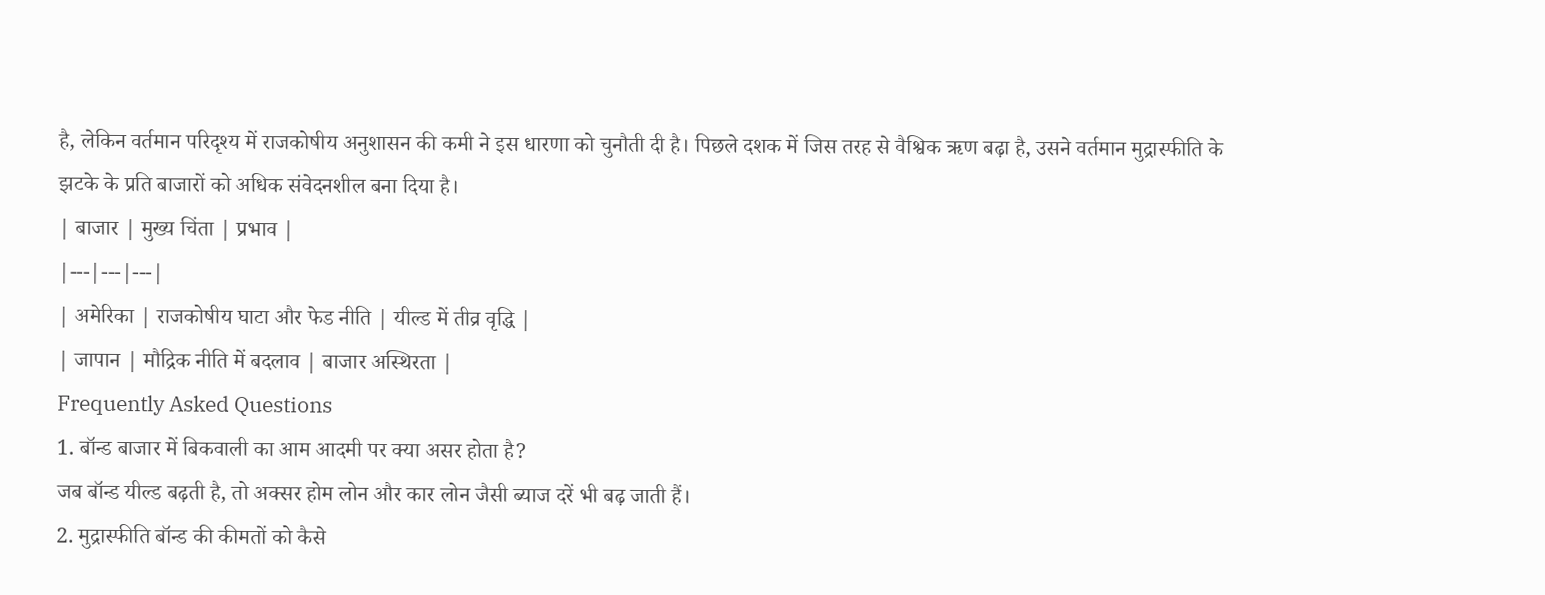है, लेकिन वर्तमान परिदृश्य में राजकोषीय अनुशासन की कमी ने इस धारणा को चुनौती दी है। पिछले दशक में जिस तरह से वैश्विक ऋण बढ़ा है, उसने वर्तमान मुद्रास्फीति के झटके के प्रति बाजारों को अधिक संवेदनशील बना दिया है।
| बाजार | मुख्य चिंता | प्रभाव |
|---|---|---|
| अमेरिका | राजकोषीय घाटा और फेड नीति | यील्ड में तीव्र वृद्धि |
| जापान | मौद्रिक नीति में बदलाव | बाजार अस्थिरता |
Frequently Asked Questions
1. बॉन्ड बाजार में बिकवाली का आम आदमी पर क्या असर होता है?
जब बॉन्ड यील्ड बढ़ती है, तो अक्सर होम लोन और कार लोन जैसी ब्याज दरें भी बढ़ जाती हैं।
2. मुद्रास्फीति बॉन्ड की कीमतों को कैसे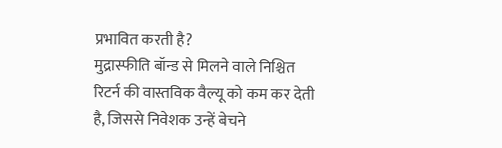प्रभावित करती है?
मुद्रास्फीति बॉन्ड से मिलने वाले निश्चित रिटर्न की वास्तविक वैल्यू को कम कर देती है, जिससे निवेशक उन्हें बेचने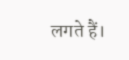लगते हैं।